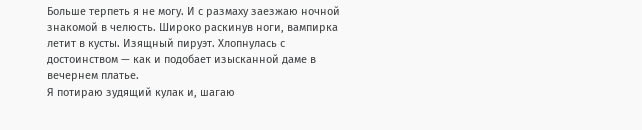Больше терпеть я не могу. И с размаху заезжаю ночной знакомой в челюсть. Широко раскинув ноги, вампирка летит в кусты. Изящный пируэт. Хлопнулась с достоинством — как и подобает изысканной даме в вечернем платье.
Я потираю зудящий кулак и, шагаю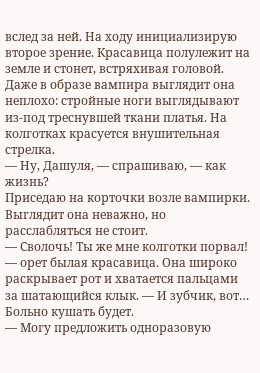вслед за ней. На ходу инициализирую второе зрение. Красавица полулежит на земле и стонет, встряхивая головой. Даже в образе вампира выглядит она неплохо: стройные ноги выглядывают из-под треснувшей ткани платья. На колготках красуется внушительная стрелка.
— Ну, Дашуля, — спрашиваю, — как жизнь?
Приседаю на корточки возле вампирки. Выглядит она неважно, но расслабляться не стоит.
— Сволочь! Ты же мне колготки порвал! — орет былая красавица. Она широко раскрывает рот и хватается пальцами за шатающийся клык. — И зубчик, вот… Больно кушать будет.
— Могу предложить одноразовую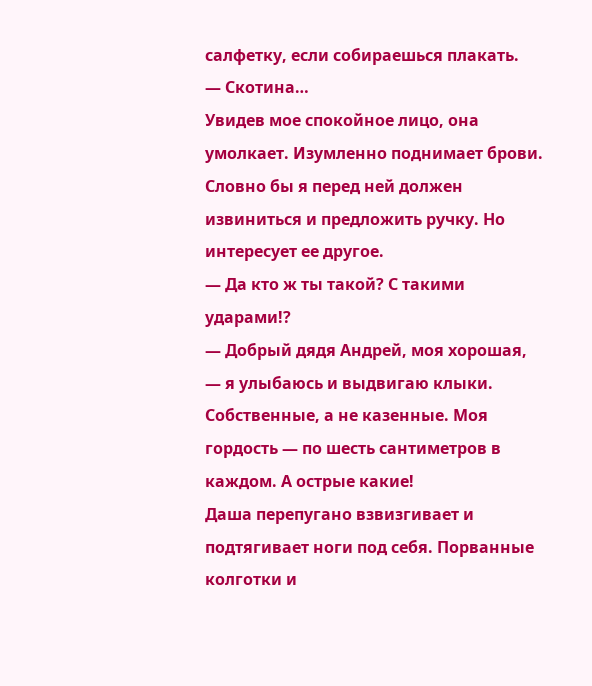салфетку, если собираешься плакать.
— Скотина…
Увидев мое спокойное лицо, она умолкает. Изумленно поднимает брови. Словно бы я перед ней должен извиниться и предложить ручку. Но интересует ее другое.
— Да кто ж ты такой? С такими ударами!?
— Добрый дядя Андрей, моя хорошая, — я улыбаюсь и выдвигаю клыки. Собственные, а не казенные. Моя гордость — по шесть сантиметров в каждом. А острые какие!
Даша перепугано взвизгивает и подтягивает ноги под себя. Порванные колготки и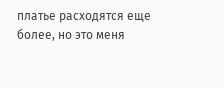платье расходятся еще более, но это меня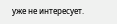уже не интересует.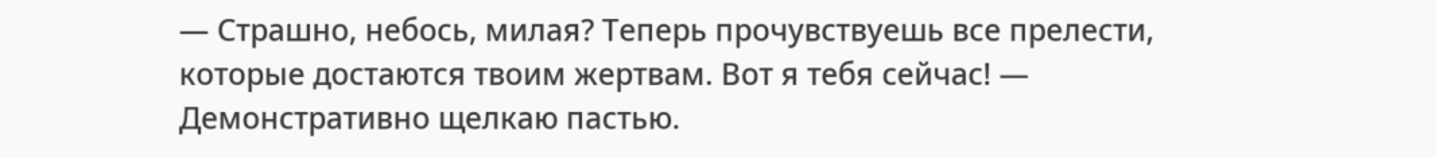— Страшно, небось, милая? Теперь прочувствуешь все прелести, которые достаются твоим жертвам. Вот я тебя сейчас! — Демонстративно щелкаю пастью.